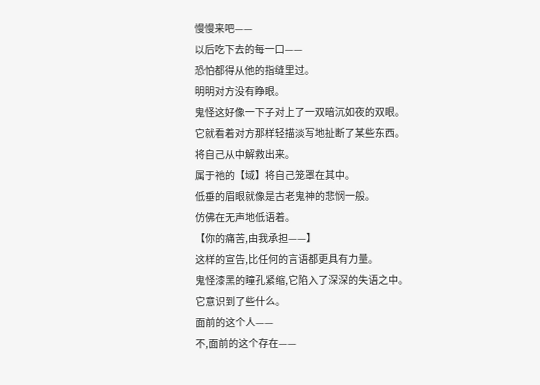慢慢来吧——
以后吃下去的每一口——
恐怕都得从他的指缝里过。
明明对方没有睁眼。
鬼怪这好像一下子对上了一双暗沉如夜的双眼。
它就看着对方那样轻描淡写地扯断了某些东西。
将自己从中解救出来。
属于祂的【域】将自己笼罩在其中。
低垂的眉眼就像是古老鬼神的悲悯一般。
仿佛在无声地低语着。
【你的痛苦,由我承担——】
这样的宣告,比任何的言语都更具有力量。
鬼怪漆黑的瞳孔紧缩,它陷入了深深的失语之中。
它意识到了些什么。
面前的这个人——
不,面前的这个存在——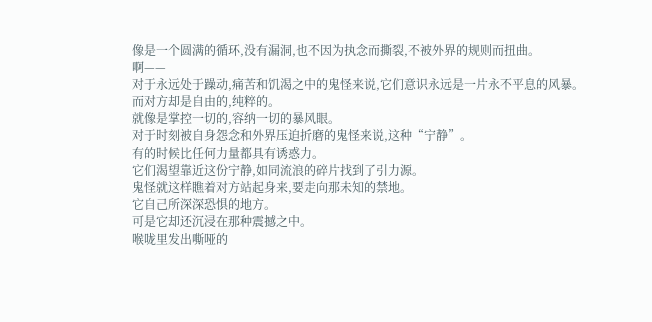像是一个圆满的循环,没有漏洞,也不因为执念而撕裂,不被外界的规则而扭曲。
啊——
对于永远处于躁动,痛苦和饥渴之中的鬼怪来说,它们意识永远是一片永不平息的风暴。
而对方却是自由的,纯粹的。
就像是掌控一切的,容纳一切的暴风眼。
对于时刻被自身怨念和外界压迫折磨的鬼怪来说,这种“宁静”。
有的时候比任何力量都具有诱惑力。
它们渴望靠近这份宁静,如同流浪的碎片找到了引力源。
鬼怪就这样瞧着对方站起身来,要走向那未知的禁地。
它自己所深深恐惧的地方。
可是它却还沉浸在那种震撼之中。
喉咙里发出嘶哑的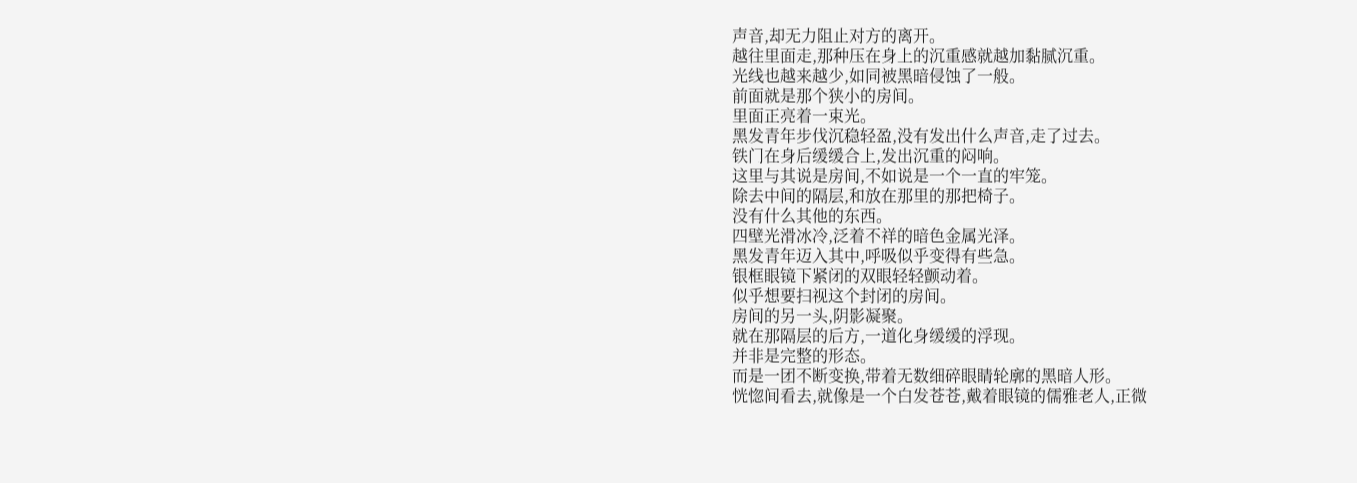声音,却无力阻止对方的离开。
越往里面走,那种压在身上的沉重感就越加黏腻沉重。
光线也越来越少,如同被黑暗侵蚀了一般。
前面就是那个狭小的房间。
里面正亮着一束光。
黑发青年步伐沉稳轻盈,没有发出什么声音,走了过去。
铁门在身后缓缓合上,发出沉重的闷响。
这里与其说是房间,不如说是一个一直的牢笼。
除去中间的隔层,和放在那里的那把椅子。
没有什么其他的东西。
四壁光滑冰冷,泛着不祥的暗色金属光泽。
黑发青年迈入其中,呼吸似乎变得有些急。
银框眼镜下紧闭的双眼轻轻颤动着。
似乎想要扫视这个封闭的房间。
房间的另一头,阴影凝聚。
就在那隔层的后方,一道化身缓缓的浮现。
并非是完整的形态。
而是一团不断变换,带着无数细碎眼睛轮廓的黑暗人形。
恍惚间看去,就像是一个白发苍苍,戴着眼镜的儒雅老人,正微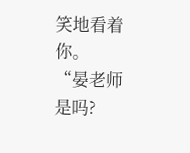笑地看着你。
“晏老师是吗?